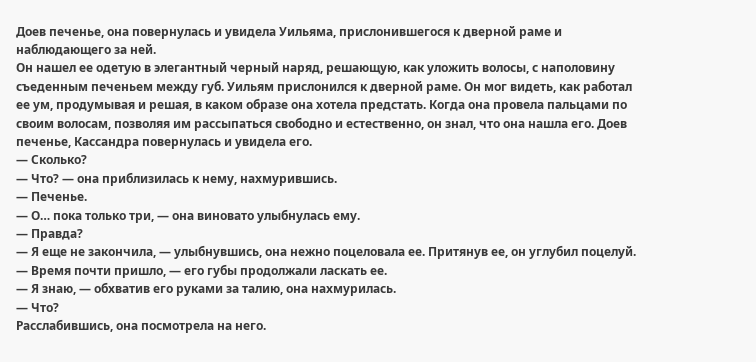Доев печенье, она повернулась и увидела Уильяма, прислонившегося к дверной раме и наблюдающего за ней.
Он нашел ее одетую в элегантный черный наряд, решающую, как уложить волосы, с наполовину съеденным печеньем между губ. Уильям прислонился к дверной раме. Он мог видеть, как работал ее ум, продумывая и решая, в каком образе она хотела предстать. Когда она провела пальцами по своим волосам, позволяя им рассыпаться свободно и естественно, он знал, что она нашла его. Доев печенье, Кассандра повернулась и увидела его.
— Сколько?
— Что? — она приблизилась к нему, нахмурившись.
— Печенье.
— О… пока только три, — она виновато улыбнулась ему.
— Правда?
— Я еще не закончила, — улыбнувшись, она нежно поцеловала ее. Притянув ее, он углубил поцелуй.
— Время почти пришло, — его губы продолжали ласкать ее.
— Я знаю, — обхватив его руками за талию, она нахмурилась.
— Что?
Расслабившись, она посмотрела на него.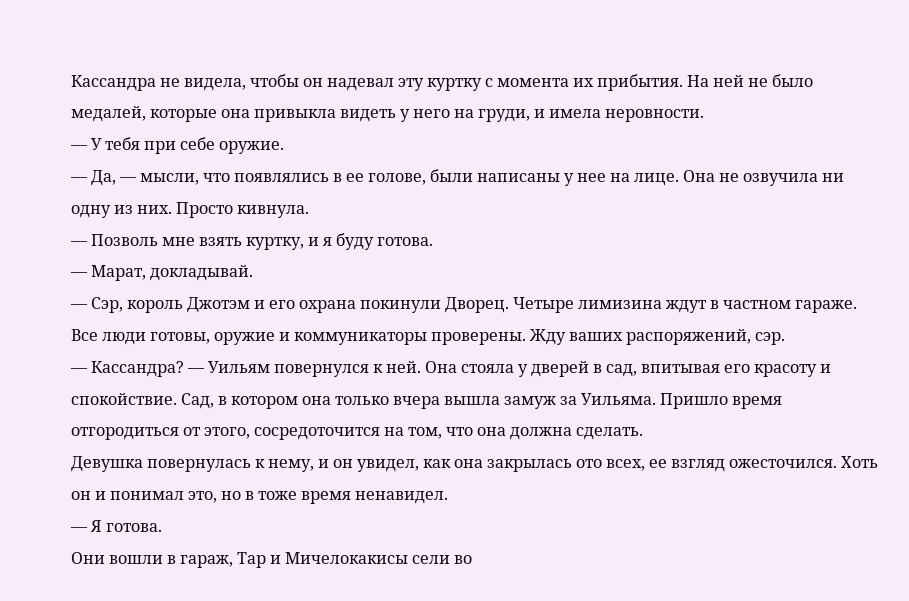Кассандра не видела, чтобы он надевал эту куртку с момента их прибытия. На ней не было медалей, которые она привыкла видеть у него на груди, и имела неровности.
— У тебя при себе оружие.
— Да, — мысли, что появлялись в ее голове, были написаны у нее на лице. Она не озвучила ни одну из них. Просто кивнула.
— Позволь мне взять куртку, и я буду готова.
— Марат, докладывай.
— Сэр, король Джотэм и его охрана покинули Дворец. Четыре лимизина ждут в частном гараже. Все люди готовы, оружие и коммуникаторы проверены. Жду ваших распоряжений, сэр.
— Кассандра? — Уильям повернулся к ней. Она стояла у дверей в сад, впитывая его красоту и спокойствие. Сад, в котором она только вчера вышла замуж за Уильяма. Пришло время отгородиться от этого, сосредоточится на том, что она должна сделать.
Девушка повернулась к нему, и он увидел, как она закрылась ото всех, ее взгляд ожесточился. Хоть он и понимал это, но в тоже время ненавидел.
— Я готова.
Они вошли в гараж, Тар и Мичелокакисы сели во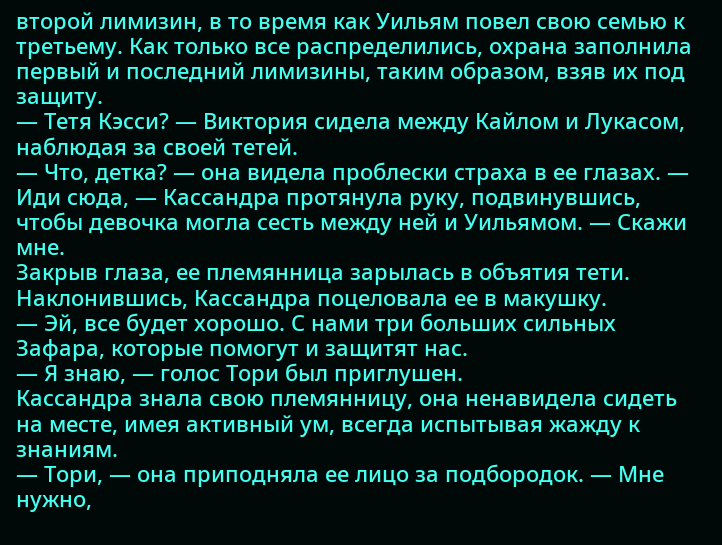второй лимизин, в то время как Уильям повел свою семью к третьему. Как только все распределились, охрана заполнила первый и последний лимизины, таким образом, взяв их под защиту.
— Тетя Кэсси? — Виктория сидела между Кайлом и Лукасом, наблюдая за своей тетей.
— Что, детка? — она видела проблески страха в ее глазах. — Иди сюда, — Кассандра протянула руку, подвинувшись, чтобы девочка могла сесть между ней и Уильямом. — Скажи мне.
Закрыв глаза, ее племянница зарылась в объятия тети. Наклонившись, Кассандра поцеловала ее в макушку.
— Эй, все будет хорошо. С нами три больших сильных Зафара, которые помогут и защитят нас.
— Я знаю, — голос Тори был приглушен.
Кассандра знала свою племянницу, она ненавидела сидеть на месте, имея активный ум, всегда испытывая жажду к знаниям.
— Тори, — она приподняла ее лицо за подбородок. — Мне нужно,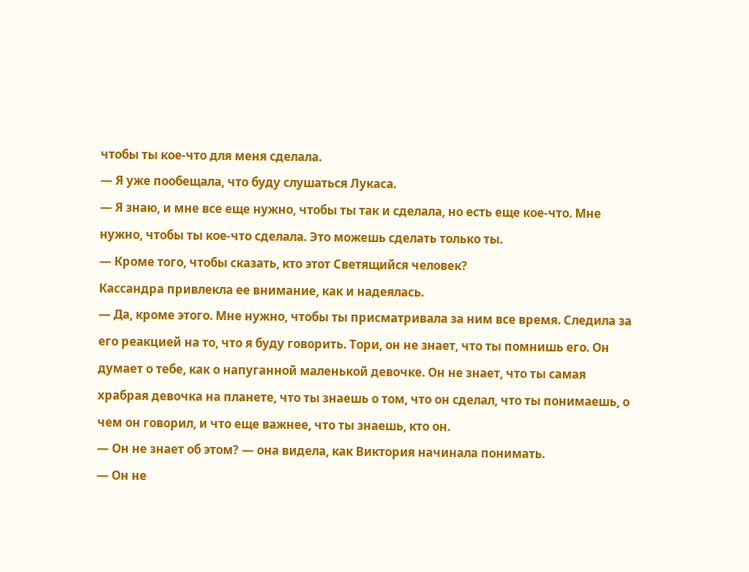чтобы ты кое-что для меня сделала.
— Я уже пообещала, что буду слушаться Лукаса.
— Я знаю, и мне все еще нужно, чтобы ты так и сделала, но есть еще кое-что. Мне нужно, чтобы ты кое-что сделала. Это можешь сделать только ты.
— Кроме того, чтобы сказать, кто этот Светящийся человек?
Кассандра привлекла ее внимание, как и надеялась.
— Да, кроме этого. Мне нужно, чтобы ты присматривала за ним все время. Следила за его реакцией на то, что я буду говорить. Тори, он не знает, что ты помнишь его. Он думает о тебе, как о напуганной маленькой девочке. Он не знает, что ты самая храбрая девочка на планете, что ты знаешь о том, что он сделал, что ты понимаешь, о чем он говорил, и что еще важнее, что ты знаешь, кто он.
— Он не знает об этом? — она видела, как Виктория начинала понимать.
— Он не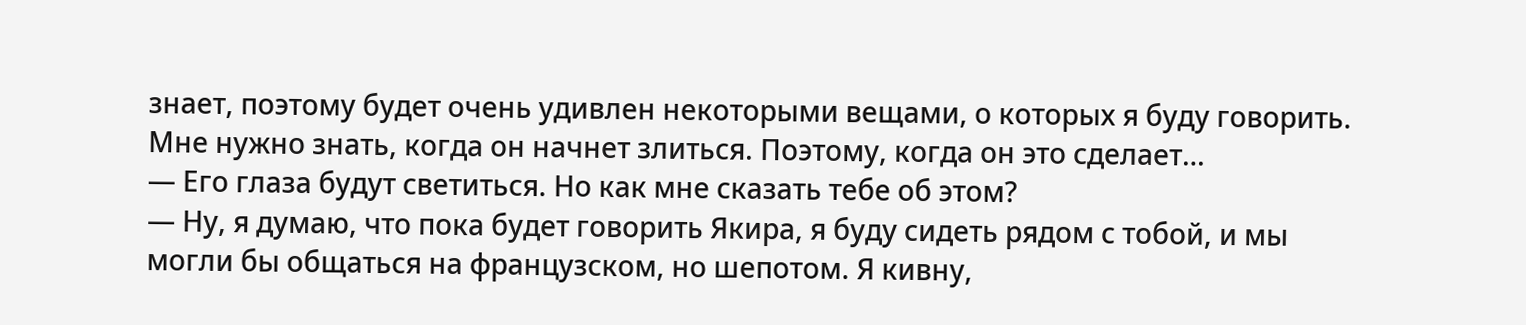знает, поэтому будет очень удивлен некоторыми вещами, о которых я буду говорить. Мне нужно знать, когда он начнет злиться. Поэтому, когда он это сделает…
— Его глаза будут светиться. Но как мне сказать тебе об этом?
— Ну, я думаю, что пока будет говорить Якира, я буду сидеть рядом с тобой, и мы могли бы общаться на французском, но шепотом. Я кивну,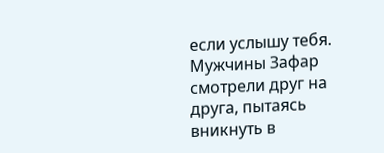если услышу тебя.
Мужчины Зафар смотрели друг на друга, пытаясь вникнуть в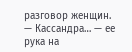разговор женщин.
— Кассандра… — ее рука на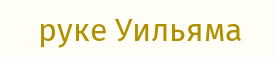руке Уильяма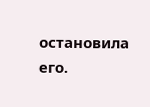остановила его.